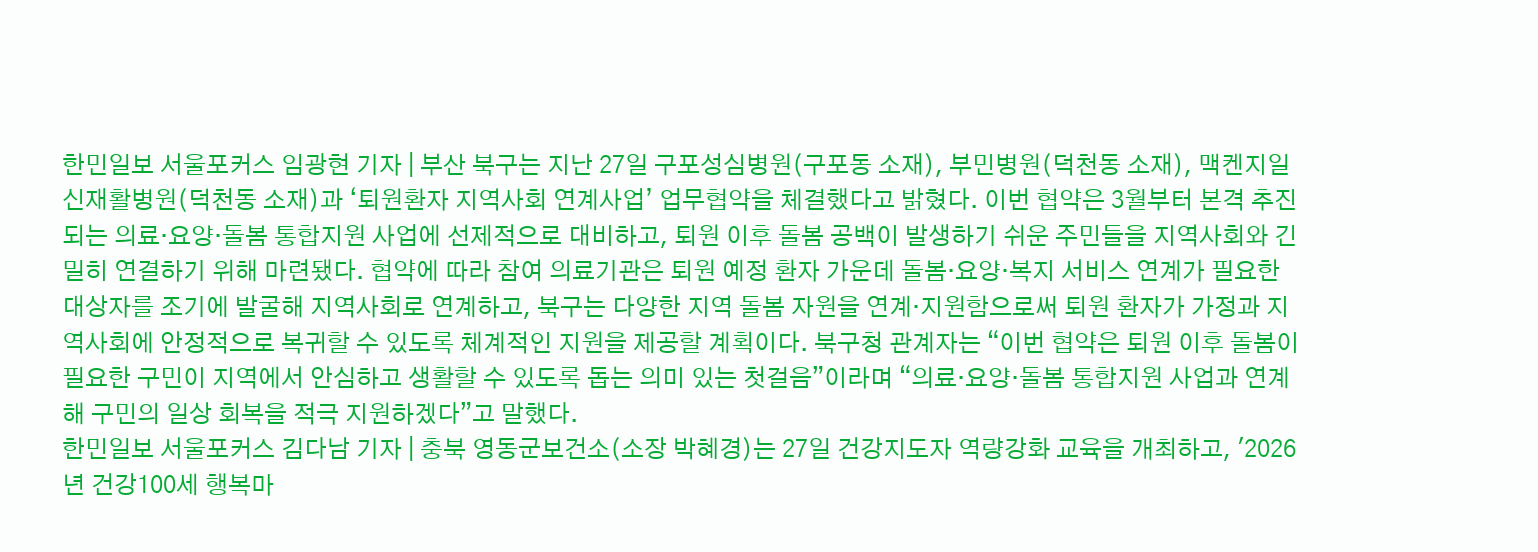한민일보 서울포커스 임광현 기자 | 부산 북구는 지난 27일 구포성심병원(구포동 소재), 부민병원(덕천동 소재), 맥켄지일신재활병원(덕천동 소재)과 ‘퇴원환자 지역사회 연계사업’ 업무협약을 체결했다고 밝혔다. 이번 협약은 3월부터 본격 추진되는 의료·요양·돌봄 통합지원 사업에 선제적으로 대비하고, 퇴원 이후 돌봄 공백이 발생하기 쉬운 주민들을 지역사회와 긴밀히 연결하기 위해 마련됐다. 협약에 따라 참여 의료기관은 퇴원 예정 환자 가운데 돌봄·요양·복지 서비스 연계가 필요한 대상자를 조기에 발굴해 지역사회로 연계하고, 북구는 다양한 지역 돌봄 자원을 연계·지원함으로써 퇴원 환자가 가정과 지역사회에 안정적으로 복귀할 수 있도록 체계적인 지원을 제공할 계획이다. 북구청 관계자는 “이번 협약은 퇴원 이후 돌봄이 필요한 구민이 지역에서 안심하고 생활할 수 있도록 돕는 의미 있는 첫걸음”이라며 “의료·요양·돌봄 통합지원 사업과 연계해 구민의 일상 회복을 적극 지원하겠다”고 말했다.
한민일보 서울포커스 김다남 기자 | 충북 영동군보건소(소장 박혜경)는 27일 건강지도자 역량강화 교육을 개최하고, '2026년 건강100세 행복마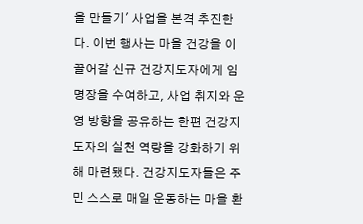을 만들기' 사업을 본격 추진한다. 이번 행사는 마을 건강을 이끌어갈 신규 건강지도자에게 임명장을 수여하고, 사업 취지와 운영 방향을 공유하는 한편 건강지도자의 실천 역량을 강화하기 위해 마련됐다. 건강지도자들은 주민 스스로 매일 운동하는 마을 환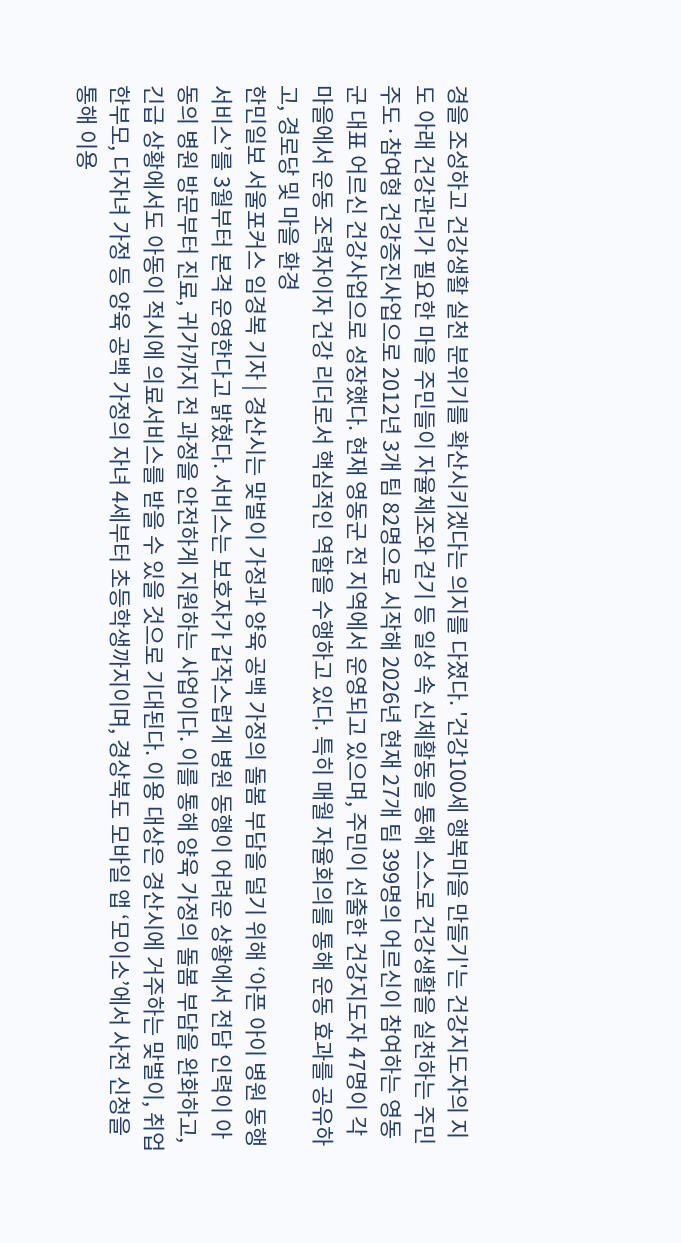경을 조성하고 건강생활 실천 분위기를 확산시키겠다는 의지를 다졌다. '건강100세 행복마을 만들기'는 건강지도자의 지도 아래 건강관리가 필요한 마을 주민들이 자율체조와 걷기 등 일상 속 신체활동을 통해 스스로 건강생활을 실천하는 주민 주도·참여형 건강증진사업으로 2012년 3개 팀 82명으로 시작해 2026년 현재 27개 팀 399명의 어르신이 참여하는 영동군 대표 어르신 건강사업으로 성장했다. 현재 영동군 전 지역에서 운영되고 있으며, 주민이 선출한 건강지도자 47명이 각 마을에서 운동 조력자이자 건강 리더로서 핵심적인 역할을 수행하고 있다. 특히 매월 자율회의를 통해 운동 효과를 공유하고, 경로당 및 마을 환경
한민일보 서울포커스 임경복 기자 | 경산시는 맞벌이 가정과 양육 공백 가정의 돌봄 부담을 덜기 위해 ‘아픈 아이 병원 동행 서비스’를 3월부터 본격 운영한다고 밝혔다. 서비스는 보호자가 갑작스럽게 병원 동행이 어려운 상황에서 전담 인력이 아동의 병원 방문부터 진료, 귀가까지 전 과정을 안전하게 지원하는 사업이다. 이를 통해 양육 가정의 돌봄 부담을 완화하고, 긴급 상황에서도 아동이 적시에 의료서비스를 받을 수 있을 것으로 기대된다. 이용 대상은 경산시에 거주하는 맞벌이, 취업 한부모, 다자녀 가정 등 양육 공백 가정의 자녀 4세부터 초등학생까지이며, 경상북도 모바일 앱 ‘모이소’에서 사전 신청을 통해 이용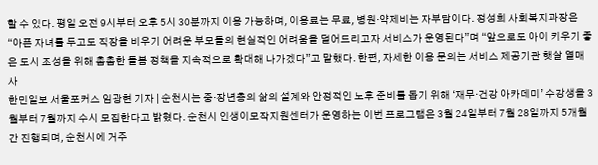할 수 있다. 평일 오전 9시부터 오후 5시 30분까지 이용 가능하며, 이용료는 무료, 병원·약제비는 자부담이다. 정성희 사회복지과장은 “아픈 자녀를 두고도 직장을 비우기 어려운 부모들의 현실적인 어려움을 덜어드리고자 서비스가 운영된다”며 “앞으로도 아이 키우기 좋은 도시 조성을 위해 촘촘한 돌봄 정책을 지속적으로 확대해 나가겠다”고 말했다. 한편, 자세한 이용 문의는 서비스 제공기관 햇살 열매 사
한민일보 서울포커스 임광현 기자 | 순천시는 중·장년층의 삶의 설계와 안정적인 노후 준비를 돕기 위해 ‘재무·건강 아카데미’ 수강생을 3월부터 7월까지 수시 모집한다고 밝혔다. 순천시 인생이모작지원센터가 운영하는 이번 프로그램은 3월 24일부터 7월 28일까지 5개월간 진행되며, 순천시에 거주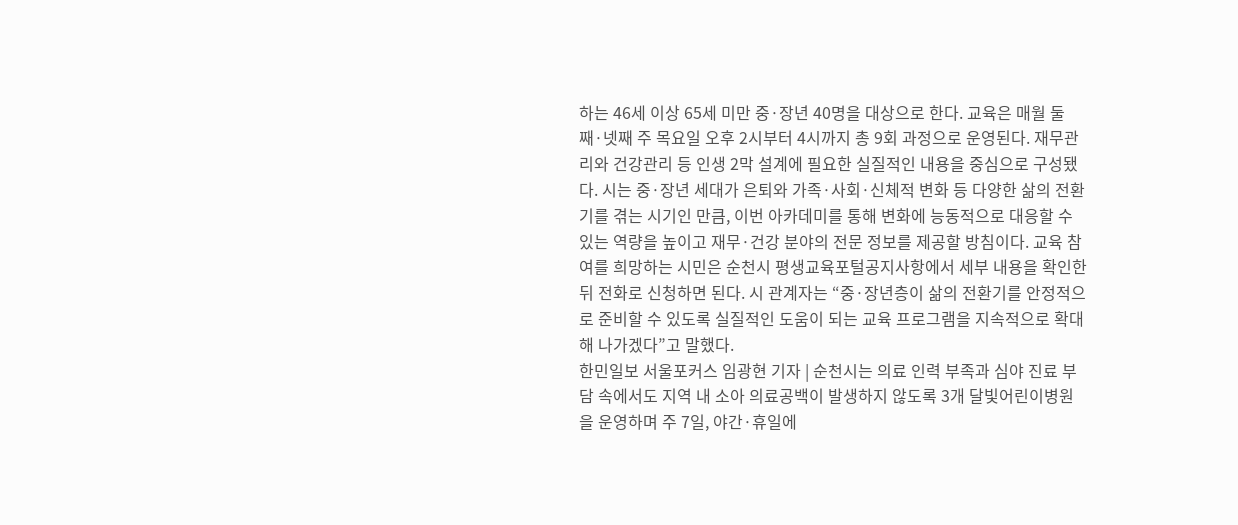하는 46세 이상 65세 미만 중·장년 40명을 대상으로 한다. 교육은 매월 둘째·넷째 주 목요일 오후 2시부터 4시까지 총 9회 과정으로 운영된다. 재무관리와 건강관리 등 인생 2막 설계에 필요한 실질적인 내용을 중심으로 구성됐다. 시는 중·장년 세대가 은퇴와 가족·사회·신체적 변화 등 다양한 삶의 전환기를 겪는 시기인 만큼, 이번 아카데미를 통해 변화에 능동적으로 대응할 수 있는 역량을 높이고 재무·건강 분야의 전문 정보를 제공할 방침이다. 교육 참여를 희망하는 시민은 순천시 평생교육포털공지사항에서 세부 내용을 확인한 뒤 전화로 신청하면 된다. 시 관계자는 “중·장년층이 삶의 전환기를 안정적으로 준비할 수 있도록 실질적인 도움이 되는 교육 프로그램을 지속적으로 확대해 나가겠다”고 말했다.
한민일보 서울포커스 임광현 기자 | 순천시는 의료 인력 부족과 심야 진료 부담 속에서도 지역 내 소아 의료공백이 발생하지 않도록 3개 달빛어린이병원을 운영하며 주 7일, 야간·휴일에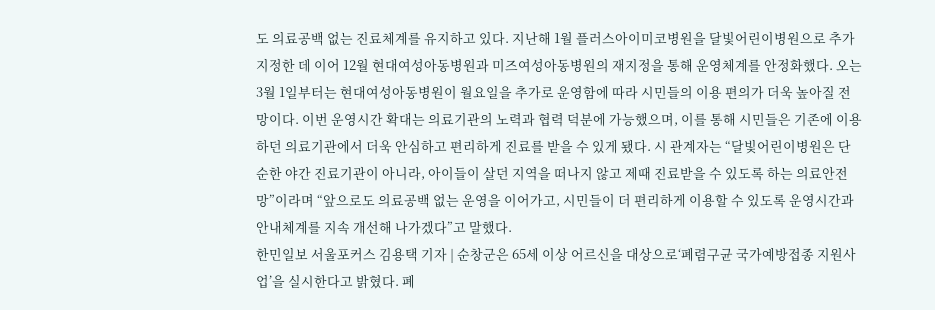도 의료공백 없는 진료체계를 유지하고 있다. 지난해 1월 플러스아이미코병원을 달빛어린이병원으로 추가 지정한 데 이어 12월 현대여성아동병원과 미즈여성아동병원의 재지정을 통해 운영체계를 안정화했다. 오는 3월 1일부터는 현대여성아동병원이 월요일을 추가로 운영함에 따라 시민들의 이용 편의가 더욱 높아질 전망이다. 이번 운영시간 확대는 의료기관의 노력과 협력 덕분에 가능했으며, 이를 통해 시민들은 기존에 이용하던 의료기관에서 더욱 안심하고 편리하게 진료를 받을 수 있게 됐다. 시 관계자는 “달빛어린이병원은 단순한 야간 진료기관이 아니라, 아이들이 살던 지역을 떠나지 않고 제때 진료받을 수 있도록 하는 의료안전망”이라며 “앞으로도 의료공백 없는 운영을 이어가고, 시민들이 더 편리하게 이용할 수 있도록 운영시간과 안내체계를 지속 개선해 나가겠다”고 말했다.
한민일보 서울포커스 김용택 기자 | 순창군은 65세 이상 어르신을 대상으로‘폐렴구균 국가예방접종 지원사업’을 실시한다고 밝혔다. 폐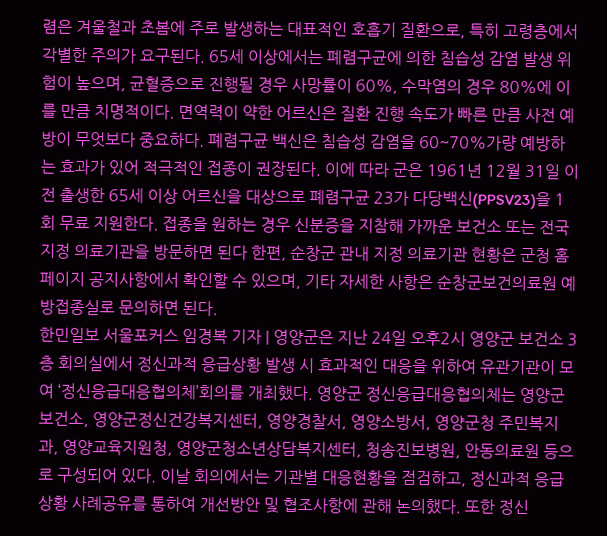렴은 겨울철과 초봄에 주로 발생하는 대표적인 호흡기 질환으로, 특히 고령층에서 각별한 주의가 요구된다. 65세 이상에서는 폐렴구균에 의한 침습성 감염 발생 위험이 높으며, 균혈증으로 진행될 경우 사망률이 60%, 수막염의 경우 80%에 이를 만큼 치명적이다. 면역력이 약한 어르신은 질환 진행 속도가 빠른 만큼 사전 예방이 무엇보다 중요하다. 폐렴구균 백신은 침습성 감염을 60~70%가량 예방하는 효과가 있어 적극적인 접종이 권장된다. 이에 따라 군은 1961년 12월 31일 이전 출생한 65세 이상 어르신을 대상으로 폐렴구균 23가 다당백신(PPSV23)을 1회 무료 지원한다. 접종을 원하는 경우 신분증을 지참해 가까운 보건소 또는 전국 지정 의료기관을 방문하면 된다 한편, 순창군 관내 지정 의료기관 현황은 군청 홈페이지 공지사항에서 확인할 수 있으며, 기타 자세한 사항은 순창군보건의료원 예방접종실로 문의하면 된다.
한민일보 서울포커스 임경복 기자 | 영양군은 지난 24일 오후2시 영양군 보건소 3층 회의실에서 정신과적 응급상황 발생 시 효과적인 대응을 위하여 유관기관이 모여 ‘정신응급대응협의체’회의를 개최했다. 영양군 정신응급대응협의체는 영양군보건소, 영양군정신건강복지센터, 영양경찰서, 영양소방서, 영양군청 주민복지과, 영양교육지원청, 영양군청소년상담복지센터, 청송진보병원, 안동의료원 등으로 구성되어 있다. 이날 회의에서는 기관별 대응현황을 점검하고, 정신과적 응급상황 사례공유를 통하여 개선방안 및 협조사항에 관해 논의했다. 또한 정신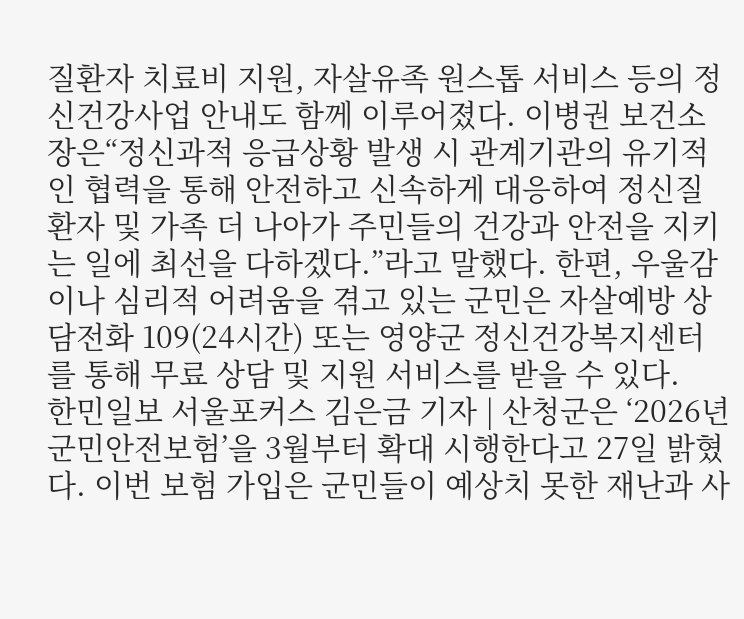질환자 치료비 지원, 자살유족 원스톱 서비스 등의 정신건강사업 안내도 함께 이루어졌다. 이병권 보건소장은“정신과적 응급상황 발생 시 관계기관의 유기적인 협력을 통해 안전하고 신속하게 대응하여 정신질환자 및 가족 더 나아가 주민들의 건강과 안전을 지키는 일에 최선을 다하겠다.”라고 말했다. 한편, 우울감이나 심리적 어려움을 겪고 있는 군민은 자살예방 상담전화 109(24시간) 또는 영양군 정신건강복지센터를 통해 무료 상담 및 지원 서비스를 받을 수 있다.
한민일보 서울포커스 김은금 기자 | 산청군은 ‘2026년 군민안전보험’을 3월부터 확대 시행한다고 27일 밝혔다. 이번 보험 가입은 군민들이 예상치 못한 재난과 사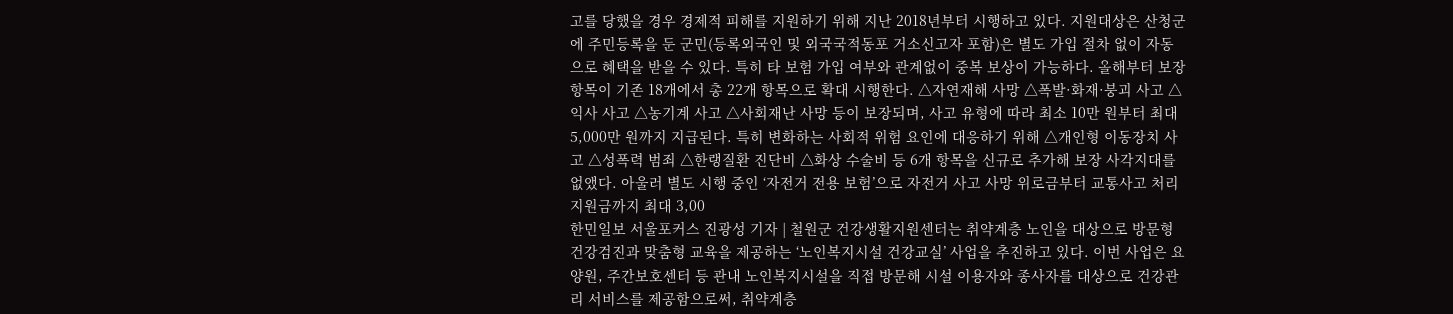고를 당했을 경우 경제적 피해를 지원하기 위해 지난 2018년부터 시행하고 있다. 지원대상은 산청군에 주민등록을 둔 군민(등록외국인 및 외국국적동포 거소신고자 포함)은 별도 가입 절차 없이 자동으로 혜택을 받을 수 있다. 특히 타 보험 가입 여부와 관계없이 중복 보상이 가능하다. 올해부터 보장 항목이 기존 18개에서 총 22개 항목으로 확대 시행한다. △자연재해 사망 △폭발·화재·붕괴 사고 △익사 사고 △농기계 사고 △사회재난 사망 등이 보장되며, 사고 유형에 따라 최소 10만 원부터 최대 5,000만 원까지 지급된다. 특히 변화하는 사회적 위험 요인에 대응하기 위해 △개인형 이동장치 사고 △성폭력 범죄 △한랭질환 진단비 △화상 수술비 등 6개 항목을 신규로 추가해 보장 사각지대를 없앴다. 아울러 별도 시행 중인 ‘자전거 전용 보험’으로 자전거 사고 사망 위로금부터 교통사고 처리지원금까지 최대 3,00
한민일보 서울포커스 진광성 기자 | 철원군 건강생활지원센터는 취약계층 노인을 대상으로 방문형 건강검진과 맞춤형 교육을 제공하는 ‘노인복지시설 건강교실’ 사업을 추진하고 있다. 이번 사업은 요양원, 주간보호센터 등 관내 노인복지시설을 직접 방문해 시설 이용자와 종사자를 대상으로 건강관리 서비스를 제공함으로써, 취약계층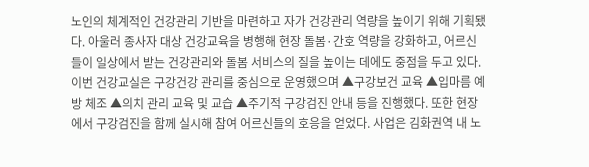노인의 체계적인 건강관리 기반을 마련하고 자가 건강관리 역량을 높이기 위해 기획됐다. 아울러 종사자 대상 건강교육을 병행해 현장 돌봄·간호 역량을 강화하고, 어르신들이 일상에서 받는 건강관리와 돌봄 서비스의 질을 높이는 데에도 중점을 두고 있다. 이번 건강교실은 구강건강 관리를 중심으로 운영했으며 ▲구강보건 교육 ▲입마름 예방 체조 ▲의치 관리 교육 및 교습 ▲주기적 구강검진 안내 등을 진행했다. 또한 현장에서 구강검진을 함께 실시해 참여 어르신들의 호응을 얻었다. 사업은 김화권역 내 노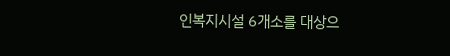인복지시설 6개소를 대상으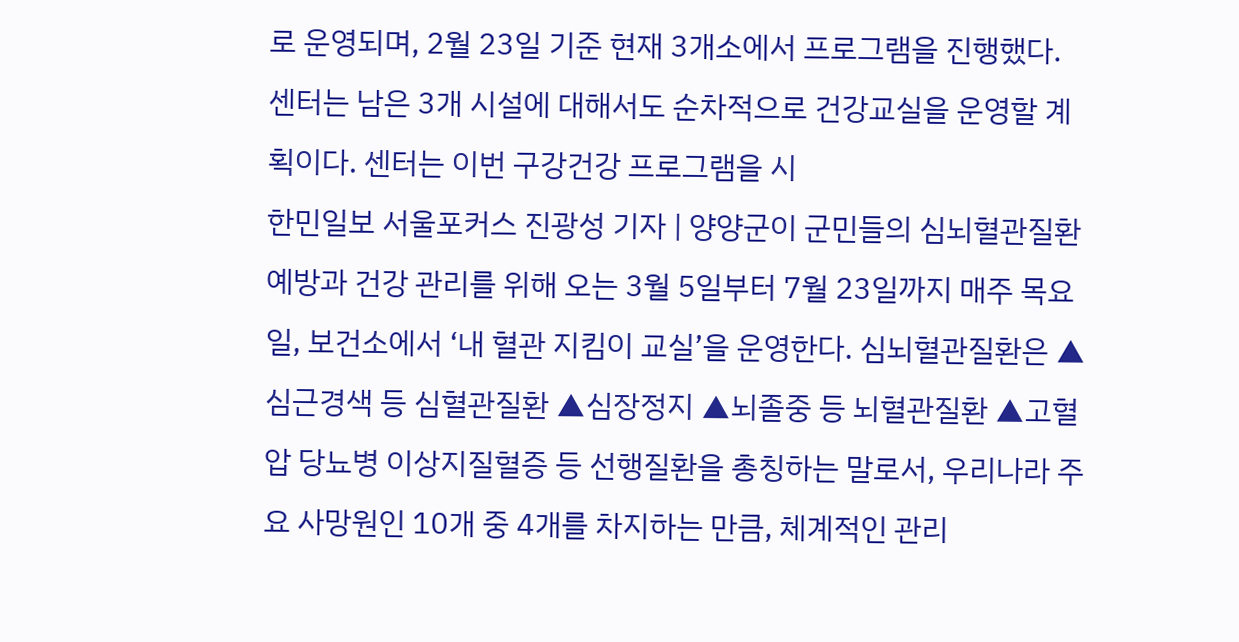로 운영되며, 2월 23일 기준 현재 3개소에서 프로그램을 진행했다. 센터는 남은 3개 시설에 대해서도 순차적으로 건강교실을 운영할 계획이다. 센터는 이번 구강건강 프로그램을 시
한민일보 서울포커스 진광성 기자 | 양양군이 군민들의 심뇌혈관질환 예방과 건강 관리를 위해 오는 3월 5일부터 7월 23일까지 매주 목요일, 보건소에서 ‘내 혈관 지킴이 교실’을 운영한다. 심뇌혈관질환은 ▲심근경색 등 심혈관질환 ▲심장정지 ▲뇌졸중 등 뇌혈관질환 ▲고혈압 당뇨병 이상지질혈증 등 선행질환을 총칭하는 말로서, 우리나라 주요 사망원인 10개 중 4개를 차지하는 만큼, 체계적인 관리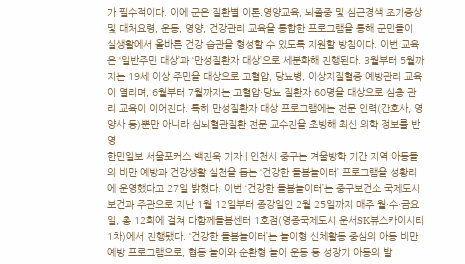가 필수적이다. 이에 군은 질환별 이론․영양교육, 뇌졸중 및 심근경색 조기증상 및 대처요령, 운동, 영양, 건강관리 교육을 통합한 프로그램을 통해 군민들이 실생활에서 올바른 건강 습관을 형성할 수 있도록 지원할 방침이다. 이번 교육은 ‘일반주민 대상’과 ‘만성질환자 대상’으로 세분화해 진행된다. 3월부터 5월까지는 19세 이상 주민을 대상으로 고혈압, 당뇨병, 이상지질혈증 예방관리 교육이 열리며, 6월부터 7월까지는 고혈압·당뇨 질환자 60명을 대상으로 심층 관리 교육이 이어진다. 특히 만성질환자 대상 프로그램에는 전문 인력(간호사, 영양사 등)뿐만 아니라 심뇌혈관질환 전문 교수진을 초빙해 최신 의학 정보를 반영
한민일보 서울포커스 백진욱 기자 | 인천시 중구는 겨울방학 기간 지역 아동들의 비만 예방과 건강생활 실천을 돕는 ‘건강한 돌봄놀이터’ 프로그램을 성황리에 운영했다고 27일 밝혔다. 이번 ‘건강한 돌봄놀이터’는 중구보건소 국제도시보건과 주관으로 지난 1월 12일부터 종강일인 2월 25일까지 매주 월·수·금요일, 총 12회에 걸쳐 다함께돌봄센터 1호점(영종국제도시 운서SK뷰스카이시티 1차)에서 진행됐다. ‘건강한 돌봄놀이터’는 놀이형 신체활동 중심의 아동 비만 예방 프로그램으로, 협동 놀이와 순환형 놀이 운동 등 성장기 아동의 발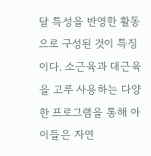달 특성을 반영한 활동으로 구성된 것이 특징이다. 소근육과 대근육을 고루 사용하는 다양한 프로그램을 통해 아이들은 자연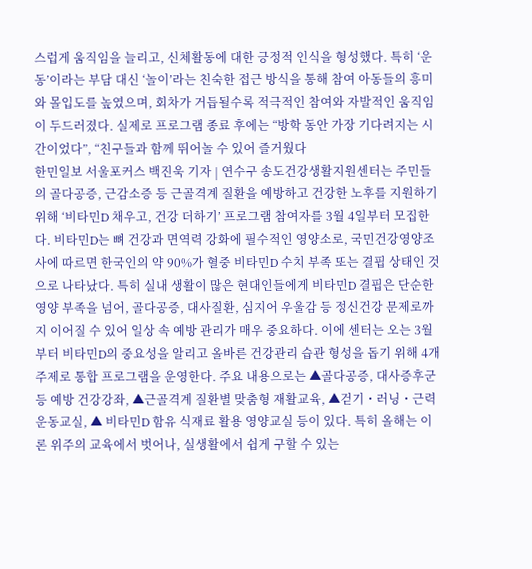스럽게 움직임을 늘리고, 신체활동에 대한 긍정적 인식을 형성했다. 특히 ‘운동’이라는 부담 대신 ‘놀이’라는 친숙한 접근 방식을 통해 참여 아동들의 흥미와 몰입도를 높였으며, 회차가 거듭될수록 적극적인 참여와 자발적인 움직임이 두드러졌다. 실제로 프로그램 종료 후에는 “방학 동안 가장 기다려지는 시간이었다”, “친구들과 함께 뛰어놀 수 있어 즐거웠다
한민일보 서울포커스 백진욱 기자 | 연수구 송도건강생활지원센터는 주민들의 골다공증, 근감소증 등 근골격계 질환을 예방하고 건강한 노후를 지원하기 위해 ‘비타민D 채우고, 건강 더하기’ 프로그램 참여자를 3월 4일부터 모집한다. 비타민D는 뼈 건강과 면역력 강화에 필수적인 영양소로, 국민건강영양조사에 따르면 한국인의 약 90%가 혈중 비타민D 수치 부족 또는 결핍 상태인 것으로 나타났다. 특히 실내 생활이 많은 현대인들에게 비타민D 결핍은 단순한 영양 부족을 넘어, 골다공증, 대사질환, 심지어 우울감 등 정신건강 문제로까지 이어질 수 있어 일상 속 예방 관리가 매우 중요하다. 이에 센터는 오는 3월부터 비타민D의 중요성을 알리고 올바른 건강관리 습관 형성을 돕기 위해 4개 주제로 통합 프로그램을 운영한다. 주요 내용으로는 ▲골다공증, 대사증후군 등 예방 건강강좌, ▲근골격계 질환별 맞춤형 재활교육, ▲걷기・러닝・근력 운동교실, ▲ 비타민D 함유 식재료 활용 영양교실 등이 있다. 특히 올해는 이론 위주의 교육에서 벗어나, 실생활에서 쉽게 구할 수 있는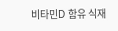비타민D 함유 식재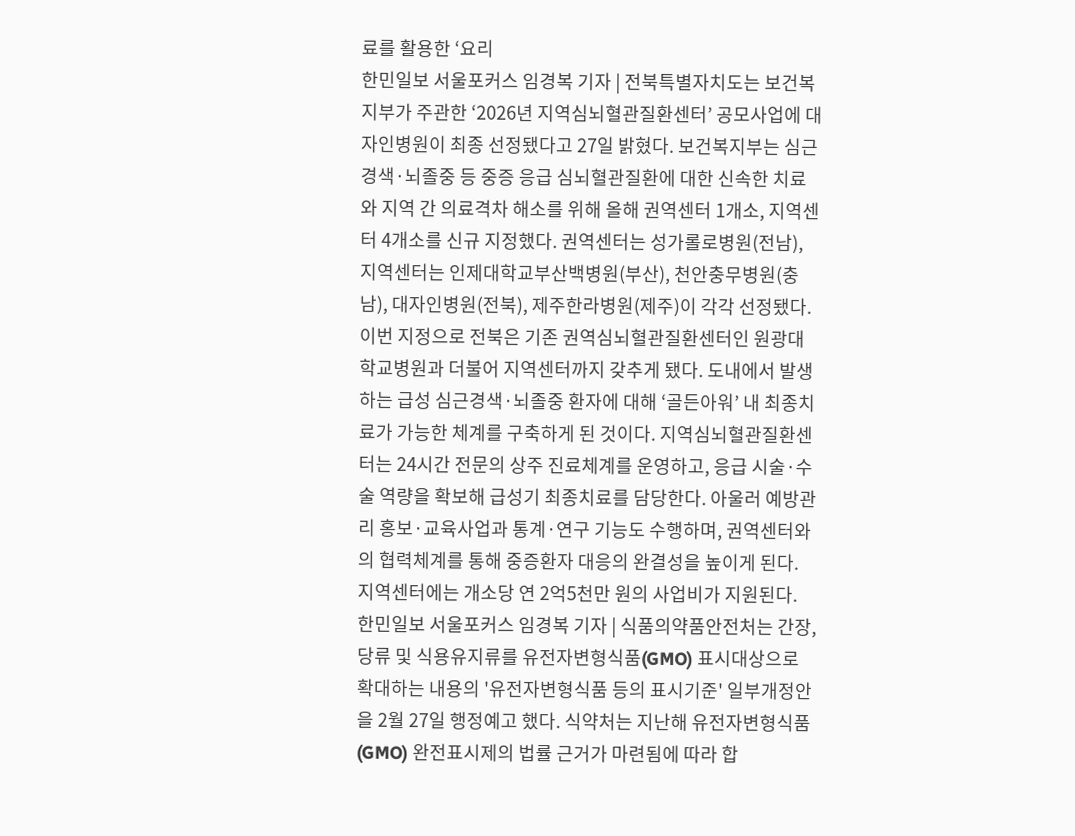료를 활용한 ‘요리
한민일보 서울포커스 임경복 기자 | 전북특별자치도는 보건복지부가 주관한 ‘2026년 지역심뇌혈관질환센터’ 공모사업에 대자인병원이 최종 선정됐다고 27일 밝혔다. 보건복지부는 심근경색·뇌졸중 등 중증 응급 심뇌혈관질환에 대한 신속한 치료와 지역 간 의료격차 해소를 위해 올해 권역센터 1개소, 지역센터 4개소를 신규 지정했다. 권역센터는 성가롤로병원(전남), 지역센터는 인제대학교부산백병원(부산), 천안충무병원(충남), 대자인병원(전북), 제주한라병원(제주)이 각각 선정됐다. 이번 지정으로 전북은 기존 권역심뇌혈관질환센터인 원광대학교병원과 더불어 지역센터까지 갖추게 됐다. 도내에서 발생하는 급성 심근경색·뇌졸중 환자에 대해 ‘골든아워’ 내 최종치료가 가능한 체계를 구축하게 된 것이다. 지역심뇌혈관질환센터는 24시간 전문의 상주 진료체계를 운영하고, 응급 시술·수술 역량을 확보해 급성기 최종치료를 담당한다. 아울러 예방관리 홍보·교육사업과 통계·연구 기능도 수행하며, 권역센터와의 협력체계를 통해 중증환자 대응의 완결성을 높이게 된다. 지역센터에는 개소당 연 2억5천만 원의 사업비가 지원된다.
한민일보 서울포커스 임경복 기자 | 식품의약품안전처는 간장, 당류 및 식용유지류를 유전자변형식품(GMO) 표시대상으로 확대하는 내용의 '유전자변형식품 등의 표시기준' 일부개정안을 2월 27일 행정예고 했다. 식약처는 지난해 유전자변형식품(GMO) 완전표시제의 법률 근거가 마련됨에 따라 합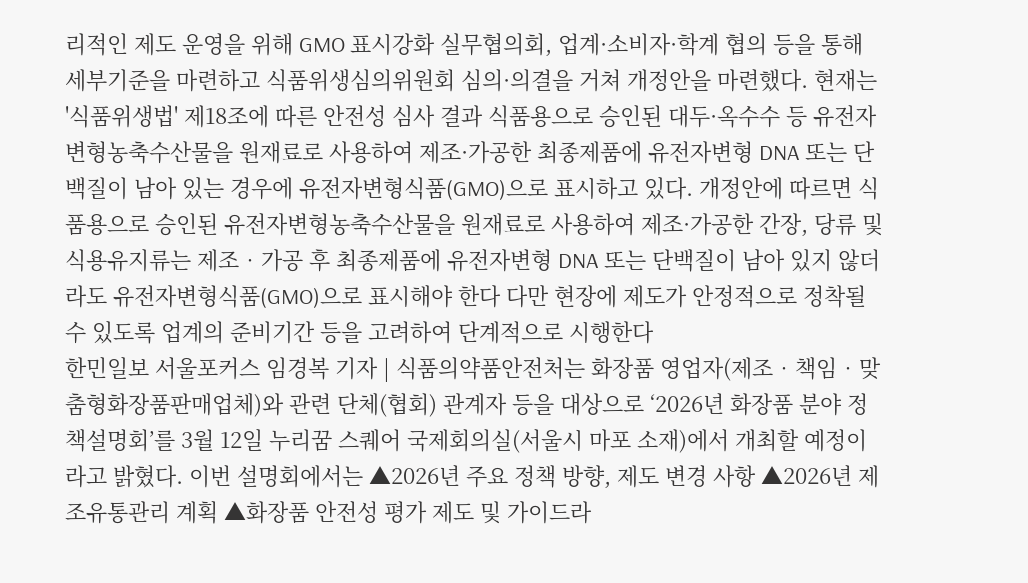리적인 제도 운영을 위해 GMO 표시강화 실무협의회, 업계·소비자·학계 협의 등을 통해 세부기준을 마련하고 식품위생심의위원회 심의·의결을 거쳐 개정안을 마련했다. 현재는 '식품위생법' 제18조에 따른 안전성 심사 결과 식품용으로 승인된 대두·옥수수 등 유전자변형농축수산물을 원재료로 사용하여 제조·가공한 최종제품에 유전자변형 DNA 또는 단백질이 남아 있는 경우에 유전자변형식품(GMO)으로 표시하고 있다. 개정안에 따르면 식품용으로 승인된 유전자변형농축수산물을 원재료로 사용하여 제조·가공한 간장, 당류 및 식용유지류는 제조‧가공 후 최종제품에 유전자변형 DNA 또는 단백질이 남아 있지 않더라도 유전자변형식품(GMO)으로 표시해야 한다 다만 현장에 제도가 안정적으로 정착될 수 있도록 업계의 준비기간 등을 고려하여 단계적으로 시행한다
한민일보 서울포커스 임경복 기자 | 식품의약품안전처는 화장품 영업자(제조‧책임‧맞춤형화장품판매업체)와 관련 단체(협회) 관계자 등을 대상으로 ‘2026년 화장품 분야 정책설명회’를 3월 12일 누리꿈 스퀘어 국제회의실(서울시 마포 소재)에서 개최할 예정이라고 밝혔다. 이번 설명회에서는 ▲2026년 주요 정책 방향, 제도 변경 사항 ▲2026년 제조유통관리 계획 ▲화장품 안전성 평가 제도 및 가이드라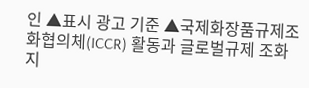인 ▲표시 광고 기준 ▲국제화장품규제조화협의체(ICCR) 활동과 글로벌규제 조화 지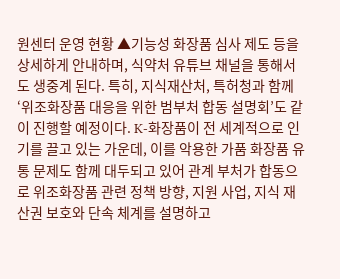원센터 운영 현황 ▲기능성 화장품 심사 제도 등을 상세하게 안내하며, 식약처 유튜브 채널을 통해서도 생중계 된다. 특히, 지식재산처, 특허청과 함께 ‘위조화장품 대응을 위한 범부처 합동 설명회’도 같이 진행할 예정이다. K-화장품이 전 세계적으로 인기를 끌고 있는 가운데, 이를 악용한 가품 화장품 유통 문제도 함께 대두되고 있어 관계 부처가 합동으로 위조화장품 관련 정책 방향, 지원 사업, 지식 재산권 보호와 단속 체계를 설명하고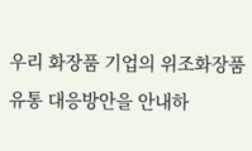우리 화장품 기업의 위조화장품 유통 대응방안을 안내하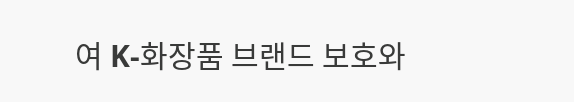여 K-화장품 브랜드 보호와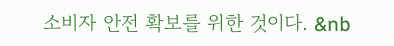소비자 안전 확보를 위한 것이다. &nb